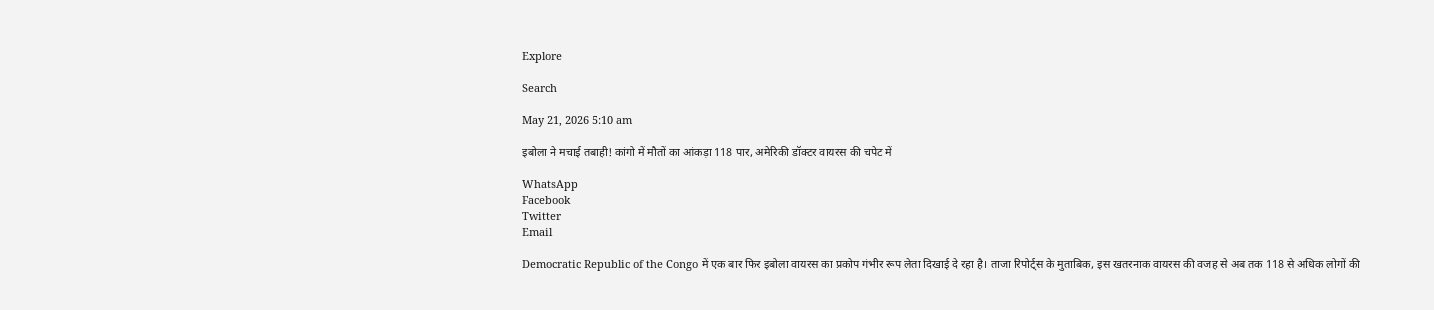Explore

Search

May 21, 2026 5:10 am

इबोला ने मचाई तबाही! कांगो में मौतों का आंकड़ा 118 पार, अमेरिकी डॉक्टर वायरस की चपेट में

WhatsApp
Facebook
Twitter
Email

Democratic Republic of the Congo में एक बार फिर इबोला वायरस का प्रकोप गंभीर रूप लेता दिखाई दे रहा है। ताजा रिपोर्ट्स के मुताबिक, इस खतरनाक वायरस की वजह से अब तक 118 से अधिक लोगों की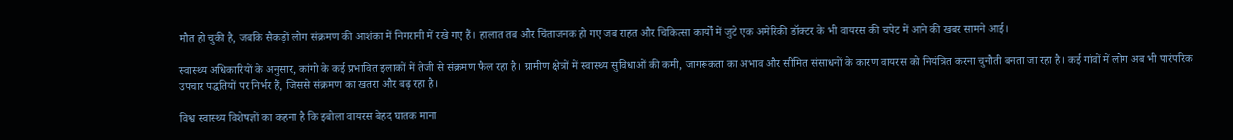मौत हो चुकी है, जबकि सैकड़ों लोग संक्रमण की आशंका में निगरानी में रखे गए हैं। हालात तब और चिंताजनक हो गए जब राहत और चिकित्सा कार्यों में जुटे एक अमेरिकी डॉक्टर के भी वायरस की चपेट में आने की खबर सामने आई।

स्वास्थ्य अधिकारियों के अनुसार, कांगो के कई प्रभावित इलाकों में तेजी से संक्रमण फैल रहा है। ग्रामीण क्षेत्रों में स्वास्थ्य सुविधाओं की कमी, जागरूकता का अभाव और सीमित संसाधनों के कारण वायरस को नियंत्रित करना चुनौती बनता जा रहा है। कई गांवों में लोग अब भी पारंपरिक उपचार पद्धतियों पर निर्भर हैं, जिससे संक्रमण का खतरा और बढ़ रहा है।

विश्व स्वास्थ्य विशेषज्ञों का कहना है कि इबोला वायरस बेहद घातक माना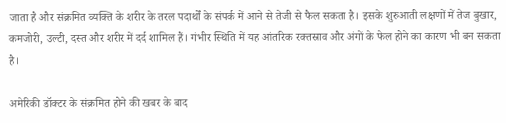जाता है और संक्रमित व्यक्ति के शरीर के तरल पदार्थों के संपर्क में आने से तेजी से फैल सकता है। इसके शुरुआती लक्षणों में तेज बुखार, कमजोरी, उल्टी, दस्त और शरीर में दर्द शामिल हैं। गंभीर स्थिति में यह आंतरिक रक्तस्राव और अंगों के फेल होने का कारण भी बन सकता है।

अमेरिकी डॉक्टर के संक्रमित होने की खबर के बाद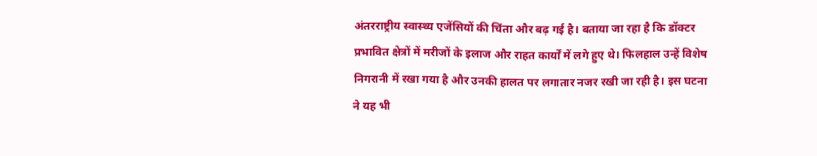अंतरराष्ट्रीय स्वास्थ्य एजेंसियों की चिंता और बढ़ गई है। बताया जा रहा है कि डॉक्टर प्रभावित क्षेत्रों में मरीजों के इलाज और राहत कार्यों में लगे हुए थे। फिलहाल उन्हें विशेष निगरानी में रखा गया है और उनकी हालत पर लगातार नजर रखी जा रही है। इस घटना ने यह भी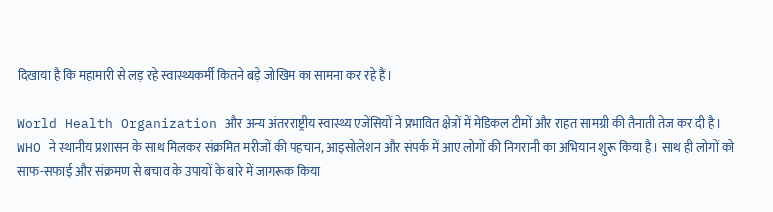दिखाया है कि महामारी से लड़ रहे स्वास्थ्यकर्मी कितने बड़े जोखिम का सामना कर रहे हैं।

World Health Organization और अन्य अंतरराष्ट्रीय स्वास्थ्य एजेंसियों ने प्रभावित क्षेत्रों में मेडिकल टीमों और राहत सामग्री की तैनाती तेज कर दी है। WHO ने स्थानीय प्रशासन के साथ मिलकर संक्रमित मरीजों की पहचान, आइसोलेशन और संपर्क में आए लोगों की निगरानी का अभियान शुरू किया है। साथ ही लोगों को साफ-सफाई और संक्रमण से बचाव के उपायों के बारे में जागरूक किया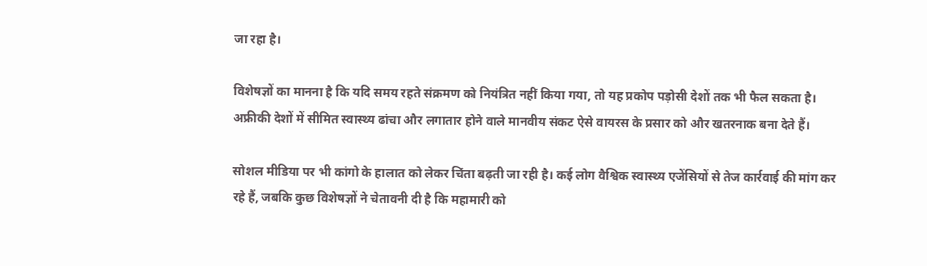जा रहा है।

विशेषज्ञों का मानना है कि यदि समय रहते संक्रमण को नियंत्रित नहीं किया गया, तो यह प्रकोप पड़ोसी देशों तक भी फैल सकता है। अफ्रीकी देशों में सीमित स्वास्थ्य ढांचा और लगातार होने वाले मानवीय संकट ऐसे वायरस के प्रसार को और खतरनाक बना देते हैं।

सोशल मीडिया पर भी कांगो के हालात को लेकर चिंता बढ़ती जा रही है। कई लोग वैश्विक स्वास्थ्य एजेंसियों से तेज कार्रवाई की मांग कर रहे हैं, जबकि कुछ विशेषज्ञों ने चेतावनी दी है कि महामारी को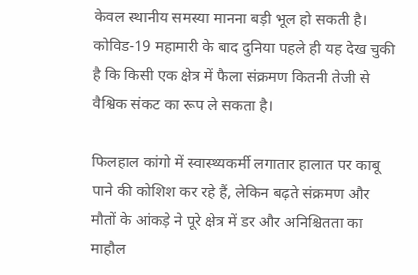केवल स्थानीय समस्या मानना बड़ी भूल हो सकती है। कोविड-19 महामारी के बाद दुनिया पहले ही यह देख चुकी है कि किसी एक क्षेत्र में फैला संक्रमण कितनी तेजी से वैश्विक संकट का रूप ले सकता है।

फिलहाल कांगो में स्वास्थ्यकर्मी लगातार हालात पर काबू पाने की कोशिश कर रहे हैं, लेकिन बढ़ते संक्रमण और मौतों के आंकड़े ने पूरे क्षेत्र में डर और अनिश्चितता का माहौल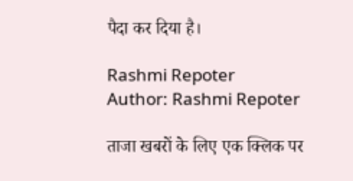पैदा कर दिया है।

Rashmi Repoter
Author: Rashmi Repoter

ताजा खबरों के लिए एक क्लिक पर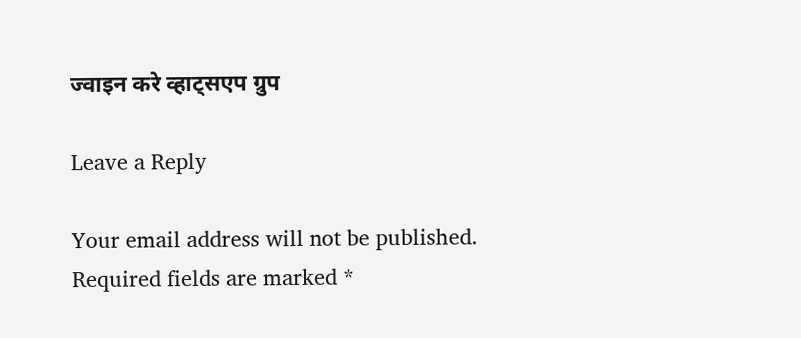ज्वाइन करे व्हाट्सएप ग्रुप

Leave a Reply

Your email address will not be published. Required fields are marked *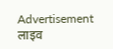Advertisement
लाइव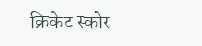क्रिकेट स्कोर